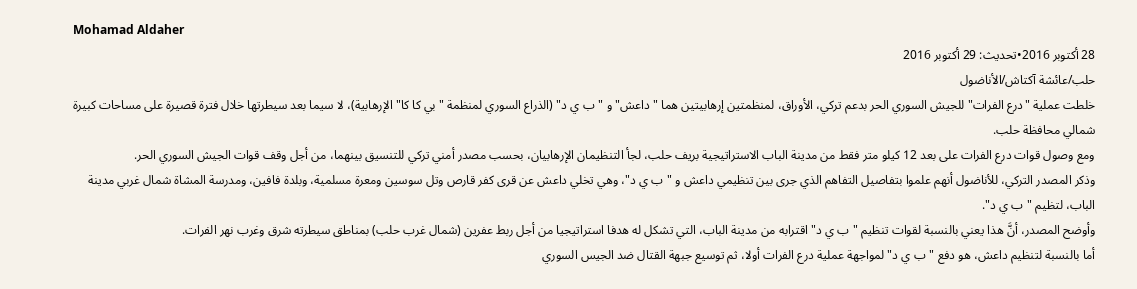Mohamad Aldaher
28 أكتوبر 2016•تحديث: 29 أكتوبر 2016
حلب/عائشة آكتاش/الأناضول
خلطت عملية "درع الفرات" للجيش السوري الحر بدعم تركي، الأوراق، لمنظمتين إرهابيتين هما "داعش" و "ب ي د" (الذراع السوري لمنظمة "بي كا كا" الإرهابية)، لا سيما بعد سيطرتها خلال فترة قصيرة على مساحات كبيرة شمالي محافظة حلب.
ومع وصول قوات درع الفرات على بعد 12 كيلو متر فقط من مدينة الباب الاستراتيجية بريف حلب، لجأ التنظيمان الإرهابيان، بحسب مصدر أمني تركي للتنسيق بينهما، من أجل وقف قوات الجيش السوري الحر.
وذكر المصدر التركي، للأناضول أنهم علموا بتفاصيل التفاهم الذي جرى بين تنظيمي داعش و "ب ي د"، وهي تخلي داعش عن قرى كفر قارص وتل سوسين ومعرة مسلمية، وبلدة فافين، ومدرسة المشاة شمال غربي مدينة الباب، لتظيم "ب ي د".
وأوضح المصدر، أنَّ هذا يعني بالنسبة لقوات تنظيم "ب ي د" اقترابه من مدينة الباب، التي تشكل له هدفا استراتيجيا من أجل ربط عفرين (شمال غرب حلب) بمناطق سيطرته شرق وغرب نهر الفرات.
أما بالنسبة لتنظيم داعش، هو دفع "ب ي د" لمواجهة عملية درع الفرات أولا، ثم توسيع جبهة القتال ضد الجيس السوري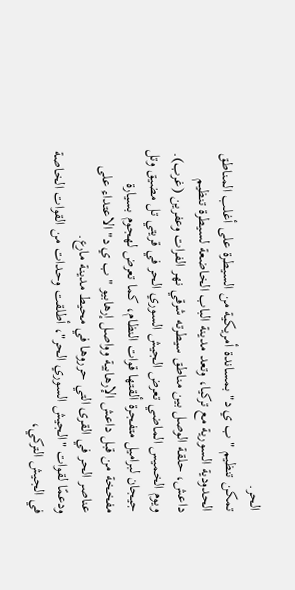الحر.
تمكن تنظيم "ب ي د" بمساندة أمريكية من السيطرة على أغلب المناطق الحدودية السورية مع تركيا، وتعد مدينة الباب الخاضعة لسيطرة تنظيم داعش، حلقة الوصل بين مناطق سيطرته شرقي نهر الفرات وعفرين (غرب).
ويوم الخميس الماضي تعرض الجيش السوري الحر في قريتي تل مضيق وتل جيجان لبراميل متفجرة ألقتها قوات النظام، كما تعرض لهجوم بسيارة مفخخة من قبل داعش الإرهابية وواصل إرهابيو "ب ي د" الاعتداء على عناصر الحر في القرى التي حرروها في محيط مدينة مارع.
ودعمًا لقوات "الجيش السوري الحر"، أطلقت وحدات من القوات الخاصة في الجيش التركي،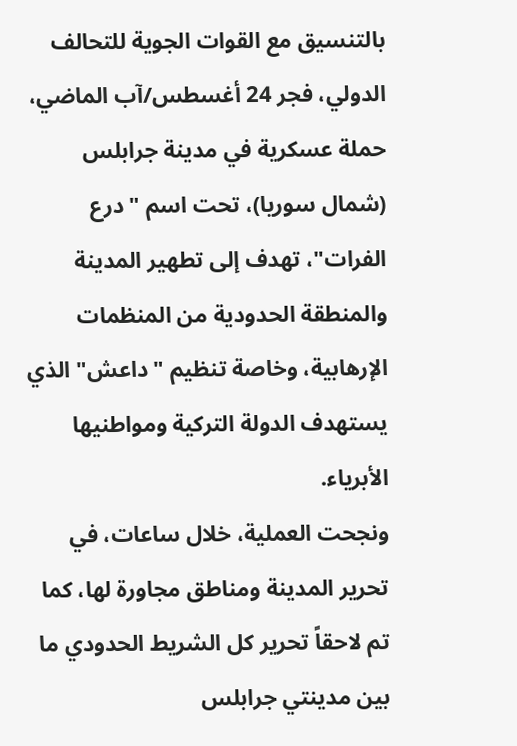بالتنسيق مع القوات الجوية للتحالف الدولي، فجر 24 أغسطس/آب الماضي، حملة عسكرية في مدينة جرابلس (شمال سوريا)، تحت اسم "درع الفرات"، تهدف إلى تطهير المدينة والمنطقة الحدودية من المنظمات الإرهابية، وخاصة تنظيم "داعش" الذي يستهدف الدولة التركية ومواطنيها الأبرياء.
ونجحت العملية، خلال ساعات، في تحرير المدينة ومناطق مجاورة لها، كما تم لاحقاً تحرير كل الشريط الحدودي ما بين مدينتي جرابلس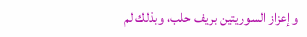وإعزاز السوريتين بريف حلب، وبذلك لم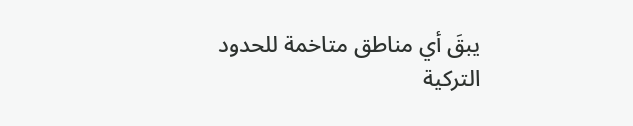يبقَ أي مناطق متاخمة للحدود التركية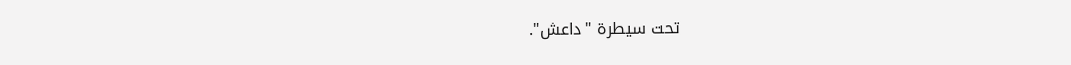تحت سيطرة "داعش".